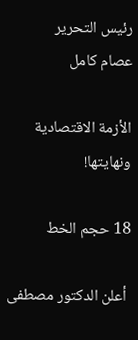رئيس التحرير
عصام كامل

الأزمة الاقتصادية ونهايتها!

18 حجم الخط

 أعلن الدكتور مصطفى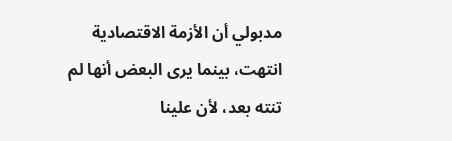مدبولي أن الأزمة الاقتصادية انتهت، بينما يرى البعض أنها لم تنته بعد، لأن علينا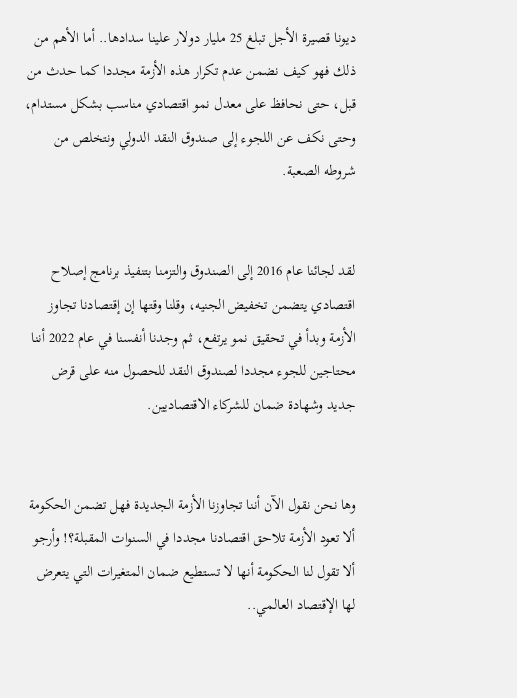ديونا قصيرة الأجل تبلغ 25 مليار دولار علينا سدادها.. أما الأهم من ذلك فهو كيف نضمن عدم تكرار هذه الأزمة مجددا كما حدث من قبل، حتى نحافظ على معدل نمو اقتصادي مناسب بشكل مستدام، وحتى نكف عن اللجوء إلى صندوق النقد الدولي ونتخلص من شروطه الصعبة.


لقد لجائنا عام 2016 إلى الصندوق والتزمنا بتنفيذ برنامج إصلاح اقتصادي يتضمن تخفيض الجنيه، وقلنا وقتها إن إقتصادنا تجاوز الأزمة وبدأ في تحقيق نمو يرتفع، ثم وجدنا أنفسنا في عام 2022 أننا محتاجين للجوء مجددا لصندوق النقد للحصول منه على قرض جديد وشهادة ضمان للشركاء الاقتصاديين.


وها نحن نقول الآن أننا تجاوزنا الأزمة الجديدة فهل تضمن الحكومة ألا تعود الأزمة تلاحق اقتصادنا مجددا في السنوات المقبلة؟! وأرجو ألا تقول لنا الحكومة أنها لا تستطيع ضمان المتغيرات التي يتعرض لها الإقتصاد العالمي..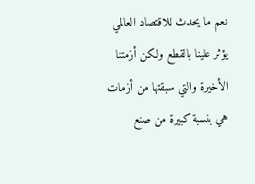نعم ما يحدث للاقتصاد العالمي يؤثر علينا بالقطع ولكن أزمتنا الأخيرة والتي سبقتها من أزمات هي بنسبة كبيرة من صنع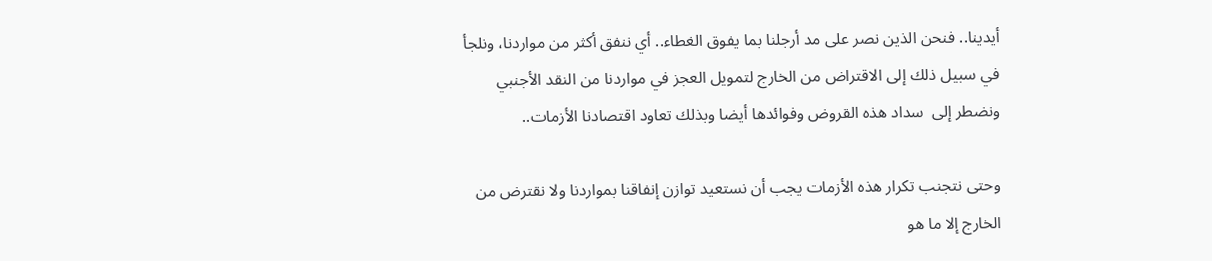أيدينا.. فنحن الذين نصر على مد أرجلنا بما يفوق الغطاء.. أي ننفق أكثر من مواردنا، ونلجأ في سبيل ذلك إلى الاقتراض من الخارج لتمويل العجز في مواردنا من النقد الأجنبي ونضطر إلى  سداد هذه القروض وفوائدها أيضا وبذلك تعاود اقتصادنا الأزمات..

وحتى نتجنب تكرار هذه الأزمات يجب أن نستعيد توازن إنفاقنا بمواردنا ولا نقترض من الخارج إلا ما هو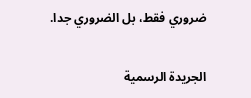ضروري فقط، بل الضروري جدا.

الجريدة الرسمية